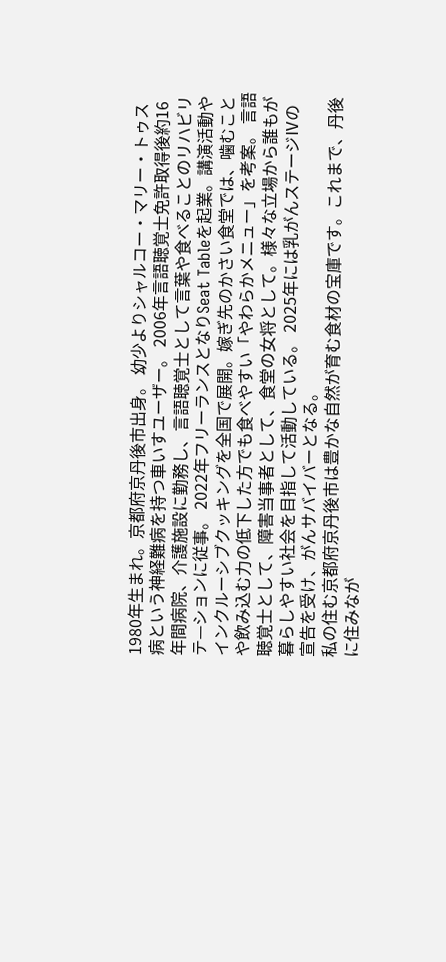1980年生まれ。京都府京丹後市出身。 幼少よりシャルコー・マリー・トゥス病という神経難病を持つ車いすユーザー。 2006年言語聴覚士免許取得後約16年間病院、介護施設に勤務し、言語聴覚士として言葉や食べることのリハビリテ—ションに従事。 2022年フリーランスとなりSeat Tableを起業。講演活動やインクルーシブクッキングを全国で展開。嫁ぎ先のかさい食堂では、噛むことや飲み込む力の低下した方でも食べやすい「やわらかメニュー」を考案。 言語聴覚士として、障害当事者として、食堂の女将として。様々な立場から誰もが暮らしやすい社会を目指して活動している。 2025年には乳がんステージⅣの宣告を受け、がんサバイバーとなる。
私の住む京都府京丹後市は豊かな自然が育む食材の宝庫です。これまで、丹後に住みなが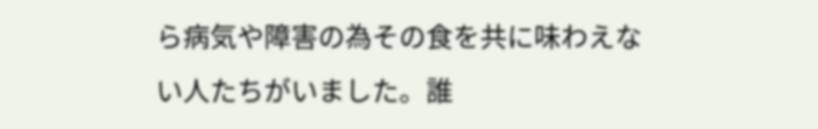ら病気や障害の為その食を共に味わえない人たちがいました。誰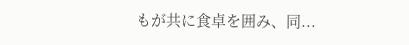もが共に食卓を囲み、同...